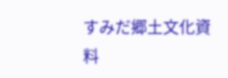すみだ郷土文化資料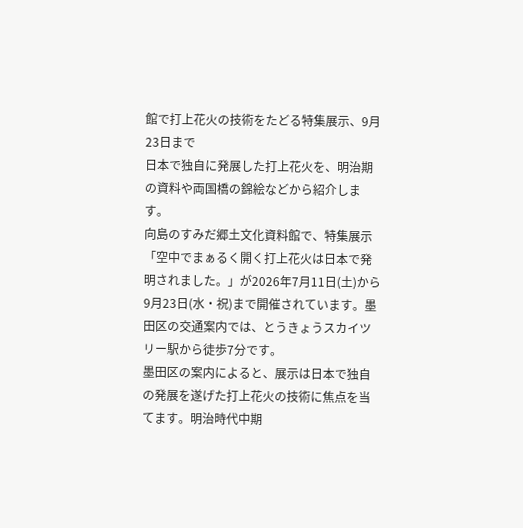館で打上花火の技術をたどる特集展示、9月23日まで
日本で独自に発展した打上花火を、明治期の資料や両国橋の錦絵などから紹介します。
向島のすみだ郷土文化資料館で、特集展示「空中でまぁるく開く打上花火は日本で発明されました。」が2026年7月11日(土)から9月23日(水・祝)まで開催されています。墨田区の交通案内では、とうきょうスカイツリー駅から徒歩7分です。
墨田区の案内によると、展示は日本で独自の発展を遂げた打上花火の技術に焦点を当てます。明治時代中期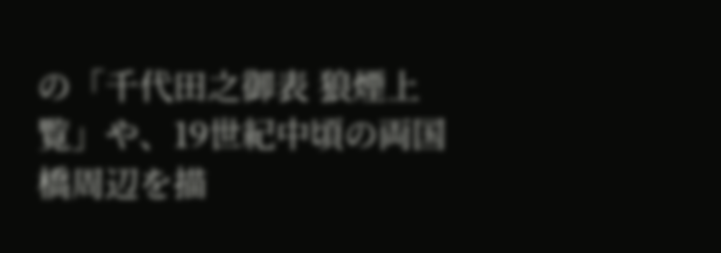の「千代田之御表 狼煙上覧」や、19世紀中頃の両国橋周辺を描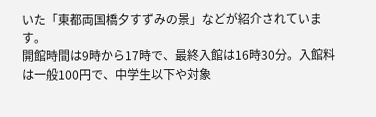いた「東都両国橋夕すずみの景」などが紹介されています。
開館時間は9時から17時で、最終入館は16時30分。入館料は一般100円で、中学生以下や対象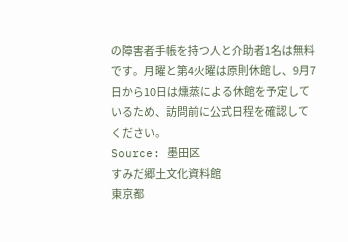の障害者手帳を持つ人と介助者1名は無料です。月曜と第4火曜は原則休館し、9月7日から10日は燻蒸による休館を予定しているため、訪問前に公式日程を確認してください。
Source: 墨田区
すみだ郷土文化資料館
東京都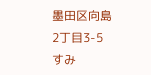墨田区向島2丁目3-5 すみ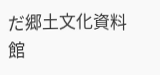だ郷土文化資料館